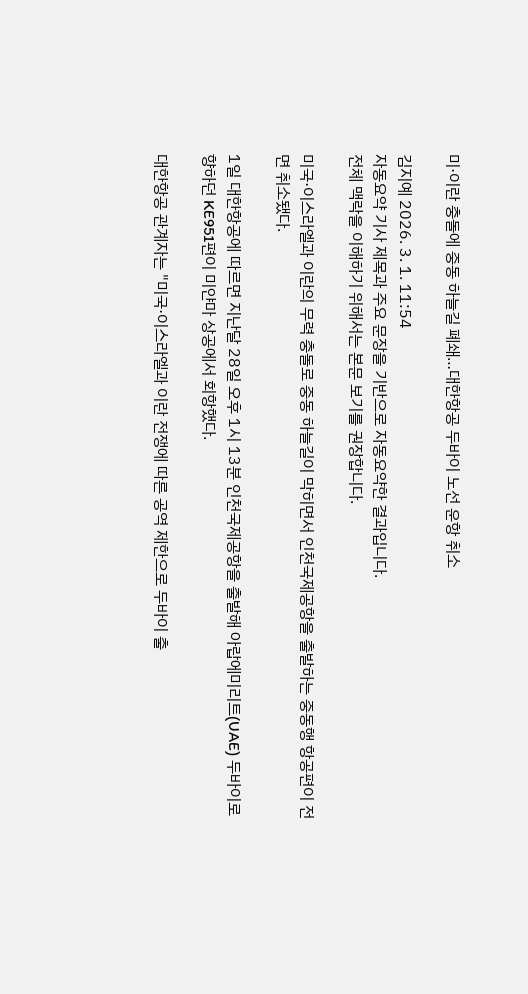미·이란 충돌에 중동 하늘길 폐쇄…대한항공 두바이 노선 운항 취소

김지예 2026. 3. 1. 11:54
자동요약 기사 제목과 주요 문장을 기반으로 자동요약한 결과입니다.
전체 맥락을 이해하기 위해서는 본문 보기를 권장합니다.

미국·이스라엘과 이란의 무력 충돌로 중동 하늘길이 막히면서 인천국제공항을 출발하는 중동행 항공편이 전면 취소됐다.

1일 대한항공에 따르면 지난달 28일 오후 1시 13분 인천국제공항을 출발해 아랍에미리트(UAE) 두바이로 향하던 KE951편이 미얀마 상공에서 회항했다.

대한항공 관계자는 "미국·이스라엘과 이란 전쟁에 따른 공역 제한으로 두바이 출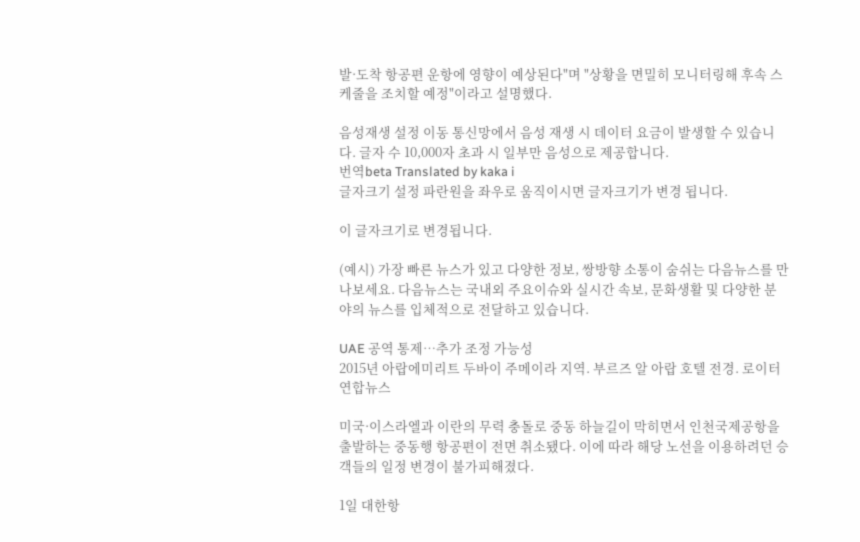발·도착 항공편 운항에 영향이 예상된다"며 "상황을 면밀히 모니터링해 후속 스케줄을 조치할 예정"이라고 설명했다.

음성재생 설정 이동 통신망에서 음성 재생 시 데이터 요금이 발생할 수 있습니다. 글자 수 10,000자 초과 시 일부만 음성으로 제공합니다.
번역beta Translated by kaka i
글자크기 설정 파란원을 좌우로 움직이시면 글자크기가 변경 됩니다.

이 글자크기로 변경됩니다.

(예시) 가장 빠른 뉴스가 있고 다양한 정보, 쌍방향 소통이 숨쉬는 다음뉴스를 만나보세요. 다음뉴스는 국내외 주요이슈와 실시간 속보, 문화생활 및 다양한 분야의 뉴스를 입체적으로 전달하고 있습니다.

UAE 공역 통제…추가 조정 가능성
2015년 아랍에미리트 두바이 주메이라 지역. 부르즈 알 아랍 호텔 전경. 로이터 연합뉴스

미국·이스라엘과 이란의 무력 충돌로 중동 하늘길이 막히면서 인천국제공항을 출발하는 중동행 항공편이 전면 취소됐다. 이에 따라 해당 노선을 이용하려던 승객들의 일정 변경이 불가피해졌다.

1일 대한항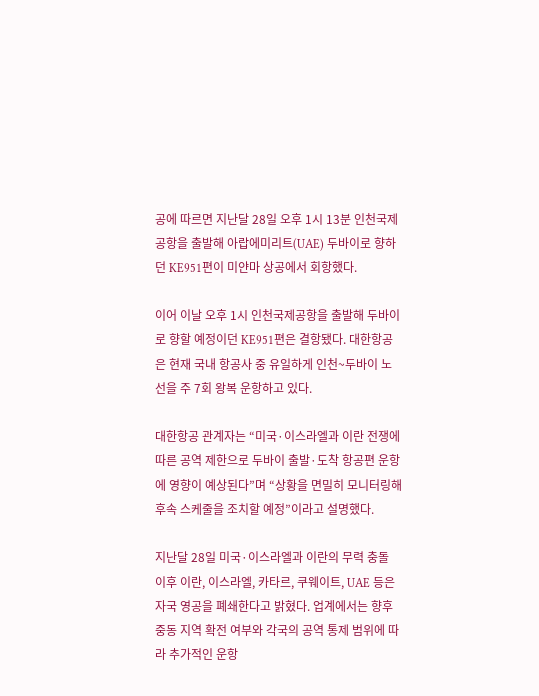공에 따르면 지난달 28일 오후 1시 13분 인천국제공항을 출발해 아랍에미리트(UAE) 두바이로 향하던 KE951편이 미얀마 상공에서 회항했다.

이어 이날 오후 1시 인천국제공항을 출발해 두바이로 향할 예정이던 KE951편은 결항됐다. 대한항공은 현재 국내 항공사 중 유일하게 인천~두바이 노선을 주 7회 왕복 운항하고 있다.

대한항공 관계자는 “미국·이스라엘과 이란 전쟁에 따른 공역 제한으로 두바이 출발·도착 항공편 운항에 영향이 예상된다”며 “상황을 면밀히 모니터링해 후속 스케줄을 조치할 예정”이라고 설명했다.

지난달 28일 미국·이스라엘과 이란의 무력 충돌 이후 이란, 이스라엘, 카타르, 쿠웨이트, UAE 등은 자국 영공을 폐쇄한다고 밝혔다. 업계에서는 향후 중동 지역 확전 여부와 각국의 공역 통제 범위에 따라 추가적인 운항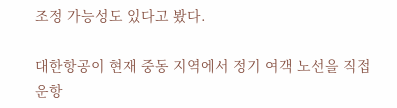조정 가능성도 있다고 봤다.

대한항공이 현재 중동 지역에서 정기 여객 노선을 직접 운항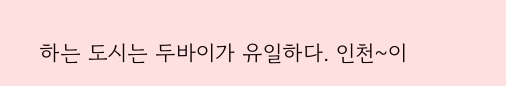하는 도시는 두바이가 유일하다. 인천~이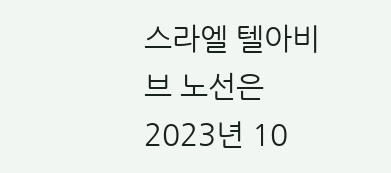스라엘 텔아비브 노선은 2023년 10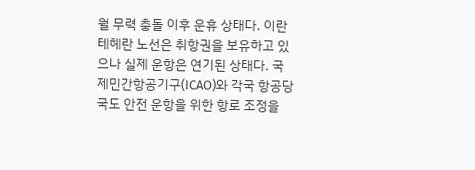월 무력 충돌 이후 운휴 상태다. 이란 테헤란 노선은 취항권을 보유하고 있으나 실제 운항은 연기된 상태다. 국제민간항공기구(ICAO)와 각국 항공당국도 안전 운항을 위한 항로 조정을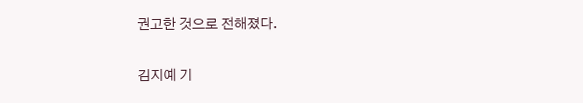권고한 것으로 전해졌다.

김지예 기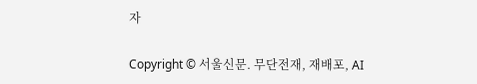자

Copyright © 서울신문. 무단전재, 재배포, AI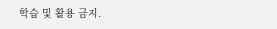학습 및 활용 금지.